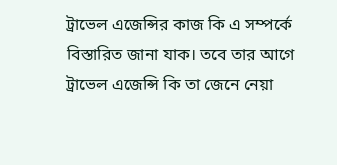ট্রাভেল এজেন্সির কাজ কি এ সম্পর্কে বিস্তারিত জানা যাক। তবে তার আগে ট্রাভেল এজেন্সি কি তা জেনে নেয়া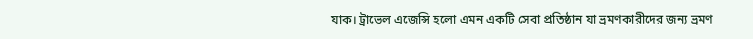যাক। ট্রাভেল এজেন্সি হলো এমন একটি সেবা প্রতিষ্ঠান যা ভ্রমণকারীদের জন্য ভ্রমণ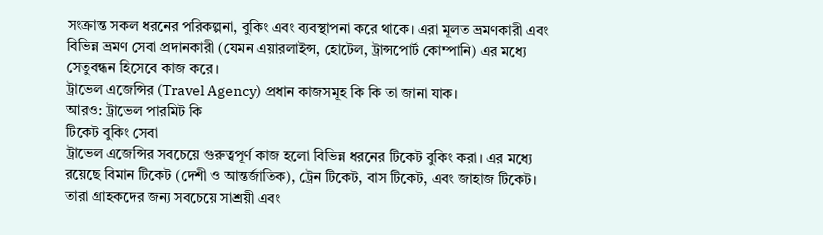সংক্রান্ত সকল ধরনের পরিকল্পনা, বুকিং এবং ব্যবস্থাপনা করে থাকে। এরা মূলত ভ্রমণকারী এবং বিভিন্ন ভ্রমণ সেবা প্রদানকারী (যেমন এয়ারলাইন্স, হোটেল, ট্রান্সপোর্ট কোম্পানি) এর মধ্যে সেতুবন্ধন হিসেবে কাজ করে।
ট্রাভেল এজেন্সির (Travel Agency) প্রধান কাজসমূহ কি কি তা জানা যাক।
আরও: ট্রাভেল পারমিট কি
টিকেট বুকিং সেবা
ট্রাভেল এজেন্সির সবচেয়ে গুরুত্বপূর্ণ কাজ হলো বিভিন্ন ধরনের টিকেট বুকিং করা। এর মধ্যে রয়েছে বিমান টিকেট (দেশী ও আন্তর্জাতিক), ট্রেন টিকেট, বাস টিকেট, এবং জাহাজ টিকেট। তারা গ্রাহকদের জন্য সবচেয়ে সাশ্রয়ী এবং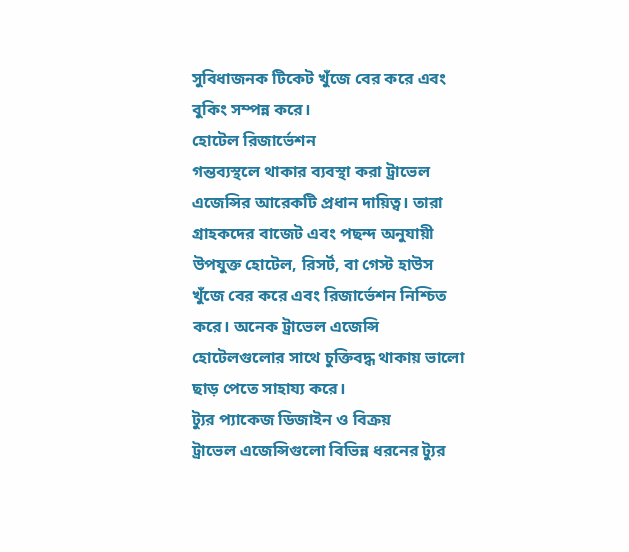সুবিধাজনক টিকেট খুঁজে বের করে এবং বুকিং সম্পন্ন করে।
হোটেল রিজার্ভেশন
গন্তব্যস্থলে থাকার ব্যবস্থা করা ট্রাভেল এজেন্সির আরেকটি প্রধান দায়িত্ব। তারা গ্রাহকদের বাজেট এবং পছন্দ অনুযায়ী উপযুক্ত হোটেল, রিসর্ট, বা গেস্ট হাউস খুঁজে বের করে এবং রিজার্ভেশন নিশ্চিত করে। অনেক ট্রাভেল এজেন্সি হোটেলগুলোর সাথে চুক্তিবদ্ধ থাকায় ভালো ছাড় পেতে সাহায্য করে।
ট্যুর প্যাকেজ ডিজাইন ও বিক্রয়
ট্রাভেল এজেন্সিগুলো বিভিন্ন ধরনের ট্যুর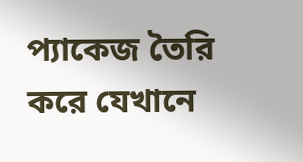প্যাকেজ তৈরি করে যেখানে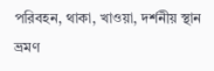পরিবহন, থাকা, খাওয়া, দর্শনীয় স্থান ভ্রমণ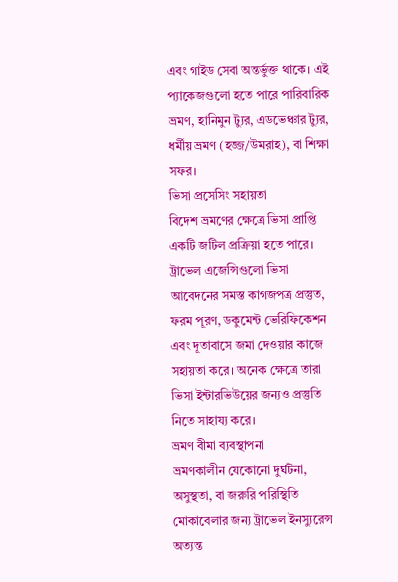এবং গাইড সেবা অন্তর্ভুক্ত থাকে। এই প্যাকেজগুলো হতে পারে পারিবারিক ভ্রমণ, হানিমুন ট্যুর, এডভেঞ্চার ট্যুর, ধর্মীয় ভ্রমণ (হজ্জ/উমরাহ), বা শিক্ষা সফর।
ভিসা প্রসেসিং সহায়তা
বিদেশ ভ্রমণের ক্ষেত্রে ভিসা প্রাপ্তি একটি জটিল প্রক্রিয়া হতে পারে। ট্রাভেল এজেন্সিগুলো ভিসা আবেদনের সমস্ত কাগজপত্র প্রস্তুত, ফরম পূরণ, ডকুমেন্ট ভেরিফিকেশন এবং দূতাবাসে জমা দেওয়ার কাজে সহায়তা করে। অনেক ক্ষেত্রে তারা ভিসা ইন্টারভিউয়ের জন্যও প্রস্তুতি নিতে সাহায্য করে।
ভ্রমণ বীমা ব্যবস্থাপনা
ভ্রমণকালীন যেকোনো দুর্ঘটনা, অসুস্থতা, বা জরুরি পরিস্থিতি মোকাবেলার জন্য ট্রাভেল ইনস্যুরেন্স অত্যন্ত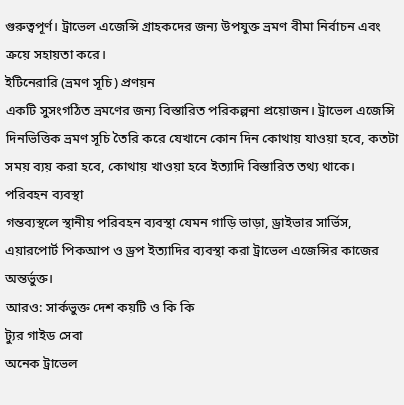গুরুত্বপূর্ণ। ট্রাভেল এজেন্সি গ্রাহকদের জন্য উপযুক্ত ভ্রমণ বীমা নির্বাচন এবং ক্রয়ে সহায়তা করে।
ইটিনেরারি (ভ্রমণ সূচি) প্রণয়ন
একটি সুসংগঠিত ভ্রমণের জন্য বিস্তারিত পরিকল্পনা প্রয়োজন। ট্রাভেল এজেন্সি দিনভিত্তিক ভ্রমণ সূচি তৈরি করে যেখানে কোন দিন কোথায় যাওয়া হবে, কতটা সময় ব্যয় করা হবে, কোথায় খাওয়া হবে ইত্যাদি বিস্তারিত তথ্য থাকে।
পরিবহন ব্যবস্থা
গন্তব্যস্থলে স্থানীয় পরিবহন ব্যবস্থা যেমন গাড়ি ভাড়া, ড্রাইভার সার্ভিস, এয়ারপোর্ট পিকআপ ও ড্রপ ইত্যাদির ব্যবস্থা করা ট্রাভেল এজেন্সির কাজের অন্তর্ভুক্ত।
আরও: সার্কভুক্ত দেশ কয়টি ও কি কি
ট্যুর গাইড সেবা
অনেক ট্রাভেল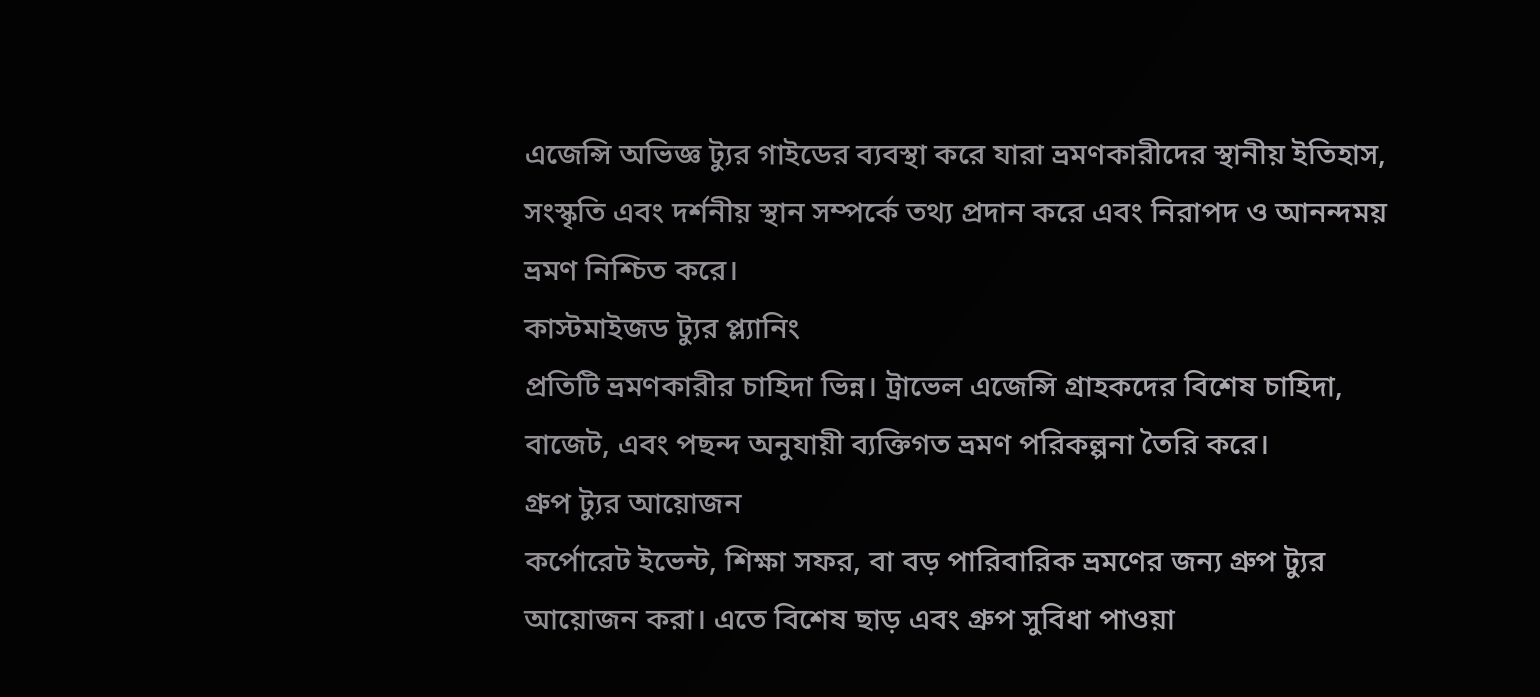এজেন্সি অভিজ্ঞ ট্যুর গাইডের ব্যবস্থা করে যারা ভ্রমণকারীদের স্থানীয় ইতিহাস, সংস্কৃতি এবং দর্শনীয় স্থান সম্পর্কে তথ্য প্রদান করে এবং নিরাপদ ও আনন্দময় ভ্রমণ নিশ্চিত করে।
কাস্টমাইজড ট্যুর প্ল্যানিং
প্রতিটি ভ্রমণকারীর চাহিদা ভিন্ন। ট্রাভেল এজেন্সি গ্রাহকদের বিশেষ চাহিদা, বাজেট, এবং পছন্দ অনুযায়ী ব্যক্তিগত ভ্রমণ পরিকল্পনা তৈরি করে।
গ্রুপ ট্যুর আয়োজন
কর্পোরেট ইভেন্ট, শিক্ষা সফর, বা বড় পারিবারিক ভ্রমণের জন্য গ্রুপ ট্যুর আয়োজন করা। এতে বিশেষ ছাড় এবং গ্রুপ সুবিধা পাওয়া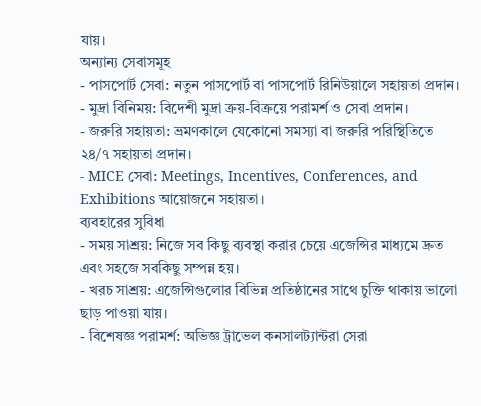যায়।
অন্যান্য সেবাসমূহ
- পাসপোর্ট সেবা: নতুন পাসপোর্ট বা পাসপোর্ট রিনিউয়ালে সহায়তা প্রদান।
- মুদ্রা বিনিময়: বিদেশী মুদ্রা ক্রয়-বিক্রয়ে পরামর্শ ও সেবা প্রদান।
- জরুরি সহায়তা: ভ্রমণকালে যেকোনো সমস্যা বা জরুরি পরিস্থিতিতে ২৪/৭ সহায়তা প্রদান।
- MICE সেবা: Meetings, Incentives, Conferences, and Exhibitions আয়োজনে সহায়তা।
ব্যবহারের সুবিধা
- সময় সাশ্রয়: নিজে সব কিছু ব্যবস্থা করার চেয়ে এজেন্সির মাধ্যমে দ্রুত এবং সহজে সবকিছু সম্পন্ন হয়।
- খরচ সাশ্রয়: এজেন্সিগুলোর বিভিন্ন প্রতিষ্ঠানের সাথে চুক্তি থাকায় ভালো ছাড় পাওয়া যায়।
- বিশেষজ্ঞ পরামর্শ: অভিজ্ঞ ট্রাভেল কনসালট্যান্টরা সেরা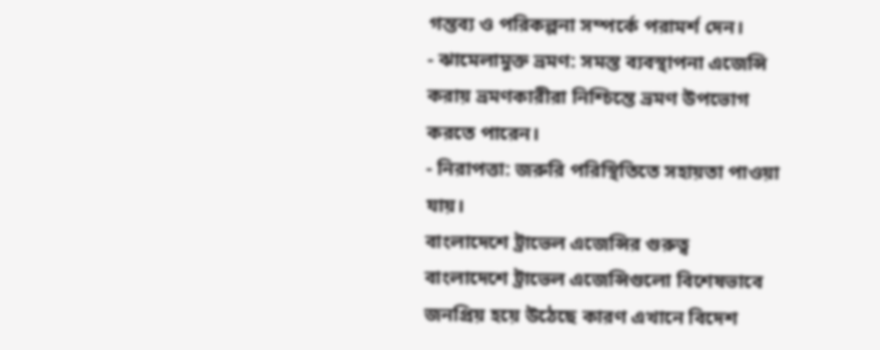গন্তব্য ও পরিকল্পনা সম্পর্কে পরামর্শ দেন।
- ঝামেলামুক্ত ভ্রমণ: সমস্ত ব্যবস্থাপনা এজেন্সি করায় ভ্রমণকারীরা নিশ্চিন্তে ভ্রমণ উপভোগ করতে পারেন।
- নিরাপত্তা: জরুরি পরিস্থিতিতে সহায়তা পাওয়া যায়।
বাংলাদেশে ট্রাভেল এজেন্সির গুরুত্ব
বাংলাদেশে ট্রাভেল এজেন্সিগুলো বিশেষভাবে জনপ্রিয় হয়ে উঠেছে কারণ এখানে বিদেশ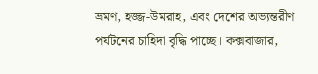ভ্রমণ, হজ্জ-উমরাহ, এবং দেশের অভ্যন্তরীণ পর্যটনের চাহিদা বৃদ্ধি পাচ্ছে। কক্সবাজার,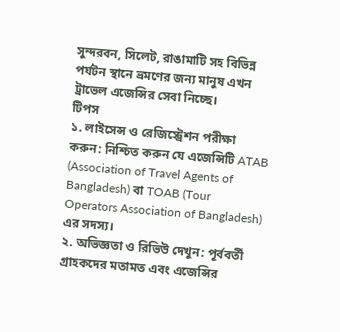সুন্দরবন, সিলেট, রাঙামাটি সহ বিভিন্ন পর্যটন স্থানে ভ্রমণের জন্য মানুষ এখন ট্রাভেল এজেন্সির সেবা নিচ্ছে।
টিপস
১. লাইসেন্স ও রেজিস্ট্রেশন পরীক্ষা করুন: নিশ্চিত করুন যে এজেন্সিটি ATAB (Association of Travel Agents of Bangladesh) বা TOAB (Tour Operators Association of Bangladesh) এর সদস্য।
২. অভিজ্ঞতা ও রিভিউ দেখুন: পূর্ববর্তী গ্রাহকদের মতামত এবং এজেন্সির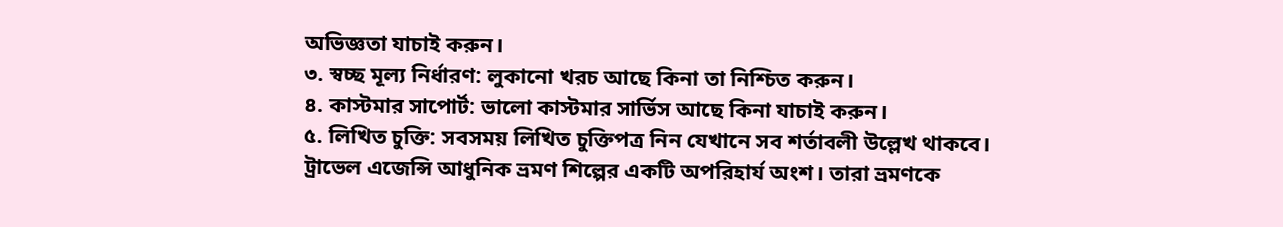অভিজ্ঞতা যাচাই করুন।
৩. স্বচ্ছ মূল্য নির্ধারণ: লুকানো খরচ আছে কিনা তা নিশ্চিত করুন।
৪. কাস্টমার সাপোর্ট: ভালো কাস্টমার সার্ভিস আছে কিনা যাচাই করুন।
৫. লিখিত চুক্তি: সবসময় লিখিত চুক্তিপত্র নিন যেখানে সব শর্তাবলী উল্লেখ থাকবে।
ট্রাভেল এজেন্সি আধুনিক ভ্রমণ শিল্পের একটি অপরিহার্য অংশ। তারা ভ্রমণকে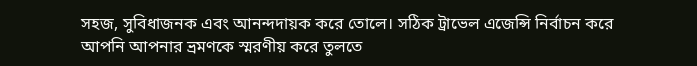সহজ, সুবিধাজনক এবং আনন্দদায়ক করে তোলে। সঠিক ট্রাভেল এজেন্সি নির্বাচন করে আপনি আপনার ভ্রমণকে স্মরণীয় করে তুলতে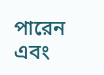পারেন এবং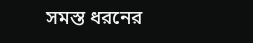সমস্ত ধরনের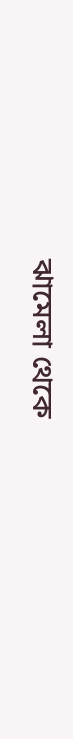ঝামেলা থেকে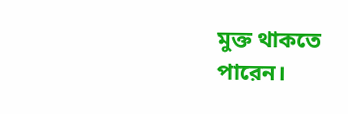মুক্ত থাকতে পারেন।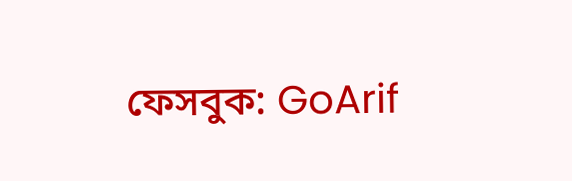ফেসবুক: GoArif